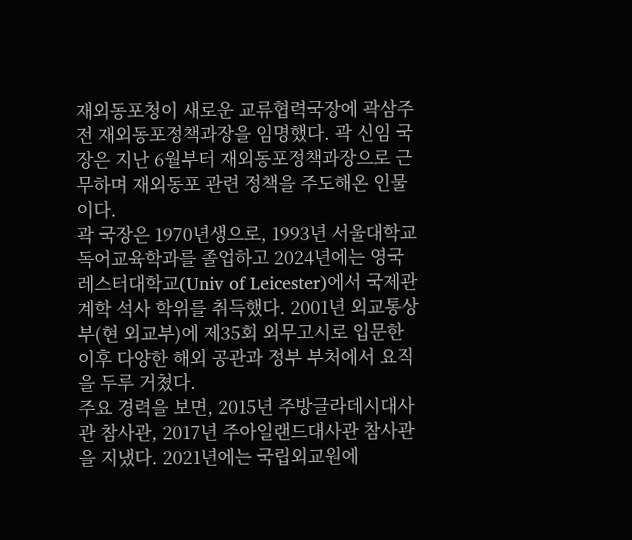재외동포청이 새로운 교류협력국장에 곽삼주 전 재외동포정책과장을 임명했다. 곽 신임 국장은 지난 6월부터 재외동포정책과장으로 근무하며 재외동포 관련 정책을 주도해온 인물이다.
곽 국장은 1970년생으로, 1993년 서울대학교 독어교육학과를 졸업하고 2024년에는 영국 레스터대학교(Univ of Leicester)에서 국제관계학 석사 학위를 취득했다. 2001년 외교통상부(현 외교부)에 제35회 외무고시로 입문한 이후 다양한 해외 공관과 정부 부처에서 요직을 두루 거쳤다.
주요 경력을 보면, 2015년 주방글라데시대사관 참사관, 2017년 주아일랜드대사관 참사관을 지냈다. 2021년에는 국립외교원에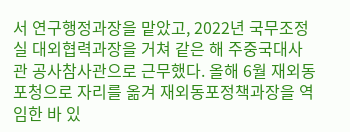서 연구행정과장을 맡았고, 2022년 국무조정실 대외협력과장을 거쳐 같은 해 주중국대사관 공사참사관으로 근무했다. 올해 6월 재외동포청으로 자리를 옮겨 재외동포정책과장을 역임한 바 있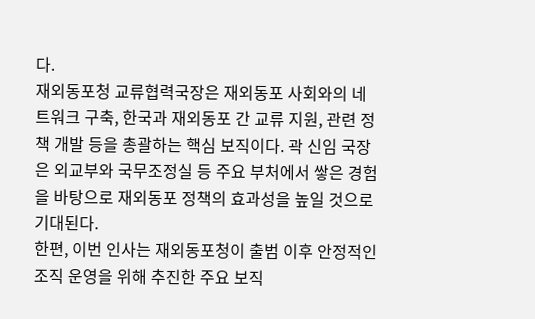다.
재외동포청 교류협력국장은 재외동포 사회와의 네트워크 구축, 한국과 재외동포 간 교류 지원, 관련 정책 개발 등을 총괄하는 핵심 보직이다. 곽 신임 국장은 외교부와 국무조정실 등 주요 부처에서 쌓은 경험을 바탕으로 재외동포 정책의 효과성을 높일 것으로 기대된다.
한편, 이번 인사는 재외동포청이 출범 이후 안정적인 조직 운영을 위해 추진한 주요 보직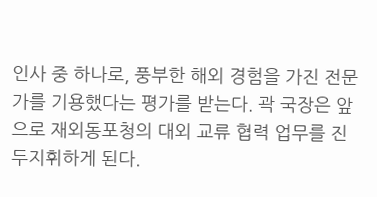인사 중 하나로, 풍부한 해외 경험을 가진 전문가를 기용했다는 평가를 받는다. 곽 국장은 앞으로 재외동포청의 대외 교류 협력 업무를 진두지휘하게 된다.